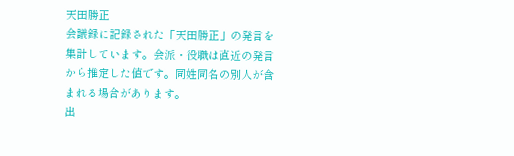天田勝正
会議録に記録された「天田勝正」の発言を集計しています。会派・役職は直近の発言から推定した値です。同姓同名の別人が含まれる場合があります。
出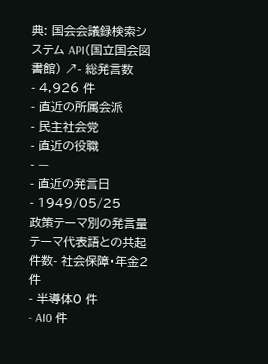典: 国会会議録検索システム API(国立国会図書館) ↗- 総発言数
- 4,926 件
- 直近の所属会派
- 民主社会党
- 直近の役職
- —
- 直近の発言日
- 1949/05/25
政策テーマ別の発言量
テーマ代表語との共起件数- 社会保障・年金2 件
- 半導体0 件
- AI0 件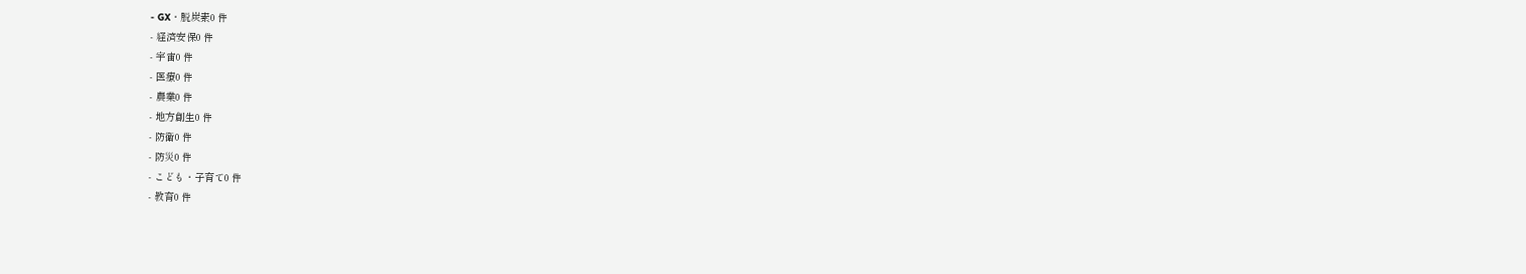- GX・脱炭素0 件
- 経済安保0 件
- 宇宙0 件
- 医療0 件
- 農業0 件
- 地方創生0 件
- 防衛0 件
- 防災0 件
- こども・子育て0 件
- 教育0 件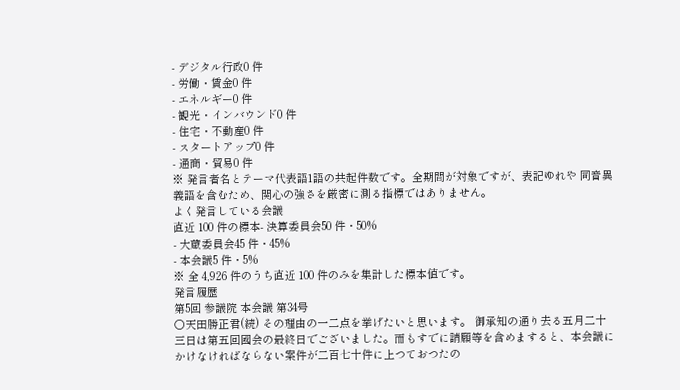- デジタル行政0 件
- 労働・賃金0 件
- エネルギー0 件
- 観光・インバウンド0 件
- 住宅・不動産0 件
- スタートアップ0 件
- 通商・貿易0 件
※ 発言者名とテーマ代表語1語の共起件数です。全期間が対象ですが、表記ゆれや 同音異義語を含むため、関心の強さを厳密に測る指標ではありません。
よく発言している会議
直近 100 件の標本- 決算委員会50 件・50%
- 大蔵委員会45 件・45%
- 本会議5 件・5%
※ 全 4,926 件のうち直近 100 件のみを集計した標本値です。
発言履歴
第5回 参議院 本会議 第34号
○天田勝正君(続) その理由の一二点を挙げたいと思います。 御承知の通り去る五月二十三日は第五回國会の最終日でございました。而もすでに請願等を含めますると、本会議にかけなければならない案件が二百七十件に上つておつたの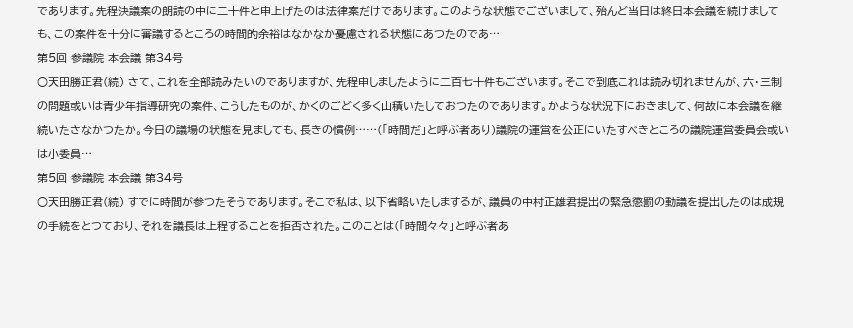であります。先程決議案の朗読の中に二十件と申上げたのは法律案だけであります。このような状態でございまして、殆んど当日は終日本会議を続けましても、この案件を十分に審議するところの時間的余裕はなかなか憂慮される状態にあつたのであ…
第5回 参議院 本会議 第34号
○天田勝正君(続) さて、これを全部読みたいのでありますが、先程申しましたように二百七十件もございます。そこで到底これは読み切れませんが、六・三制の問題或いは青少年指導研究の案件、こうしたものが、かくのごどく多く山積いたしておつたのであります。かような状況下におきまして、何故に本会議を継続いたさなかつたか。今日の議場の状態を見ましても、長きの慣例……(「時間だ」と呼ぶ者あり)議院の運営を公正にいたすべきところの議院運営委員会或いは小委員…
第5回 参議院 本会議 第34号
○天田勝正君(続) すでに時間が参つたそうであります。そこで私は、以下省略いたしまするが、議員の中村正雄君提出の緊急懲罰の動議を提出したのは成規の手続をとつており、それを議長は上程することを拒否された。このことは(「時間々々」と呼ぶ者あ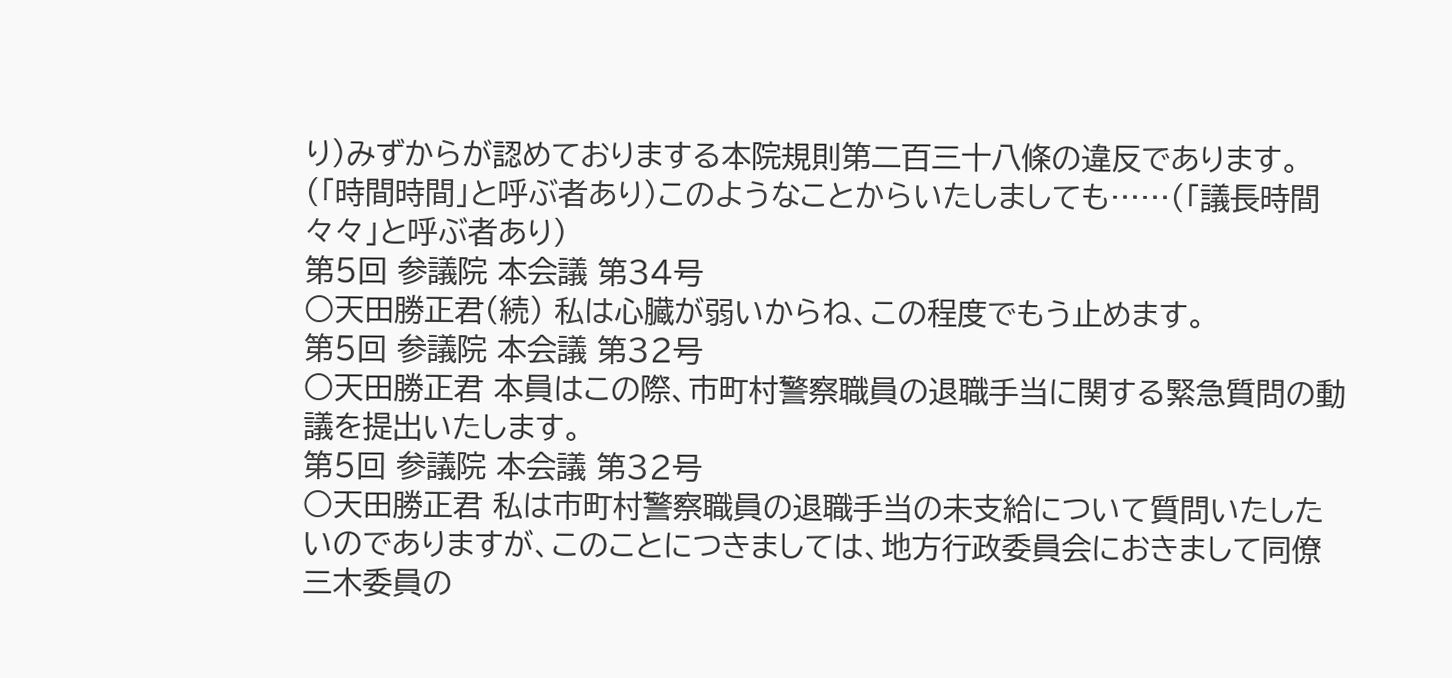り)みずからが認めておりまする本院規則第二百三十八條の違反であります。(「時間時間」と呼ぶ者あり)このようなことからいたしましても……(「議長時間々々」と呼ぶ者あり)
第5回 参議院 本会議 第34号
○天田勝正君(続) 私は心臓が弱いからね、この程度でもう止めます。
第5回 参議院 本会議 第32号
○天田勝正君 本員はこの際、市町村警察職員の退職手当に関する緊急質問の動議を提出いたします。
第5回 参議院 本会議 第32号
○天田勝正君 私は市町村警察職員の退職手当の未支給について質問いたしたいのでありますが、このことにつきましては、地方行政委員会におきまして同僚三木委員の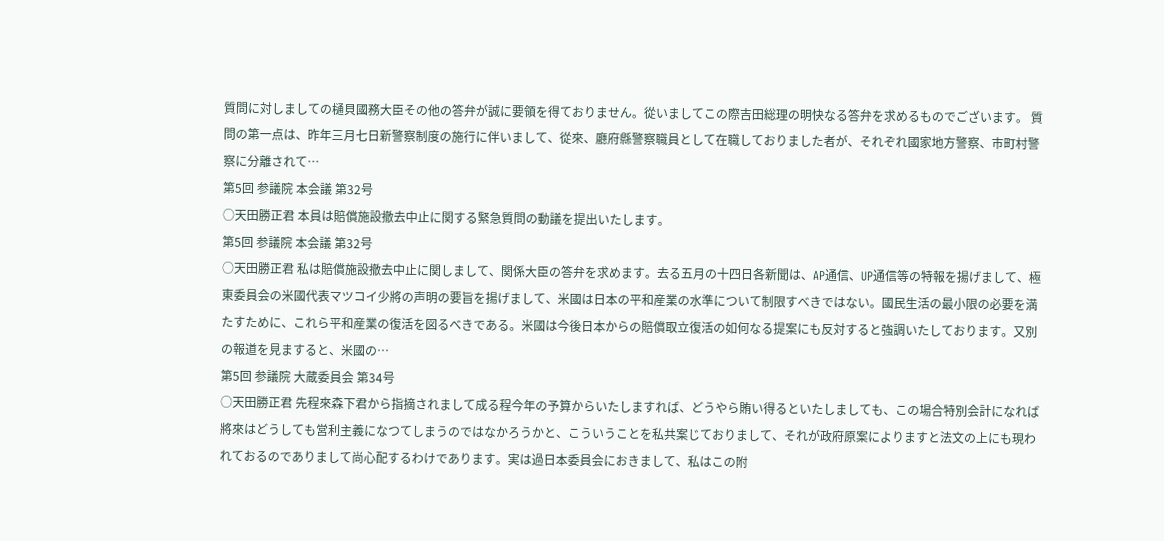質問に対しましての樋貝國務大臣その他の答弁が誠に要領を得ておりません。從いましてこの際吉田総理の明快なる答弁を求めるものでございます。 質問の第一点は、昨年三月七日新警察制度の施行に伴いまして、從來、廳府縣警察職員として在職しておりました者が、それぞれ國家地方警察、市町村警察に分離されて…
第5回 参議院 本会議 第32号
○天田勝正君 本員は賠償施設撤去中止に関する緊急質問の動議を提出いたします。
第5回 参議院 本会議 第32号
○天田勝正君 私は賠償施設撤去中止に関しまして、関係大臣の答弁を求めます。去る五月の十四日各新聞は、AP通信、UP通信等の特報を揚げまして、極東委員会の米國代表マツコイ少將の声明の要旨を揚げまして、米國は日本の平和産業の水準について制限すべきではない。國民生活の最小限の必要を満たすために、これら平和産業の復活を図るべきである。米國は今後日本からの賠償取立復活の如何なる提案にも反対すると強調いたしております。又別の報道を見ますると、米國の…
第5回 参議院 大蔵委員会 第34号
○天田勝正君 先程來森下君から指摘されまして成る程今年の予算からいたしますれば、どうやら賄い得るといたしましても、この場合特別会計になれば將來はどうしても営利主義になつてしまうのではなかろうかと、こういうことを私共案じておりまして、それが政府原案によりますと法文の上にも現われておるのでありまして尚心配するわけであります。実は過日本委員会におきまして、私はこの附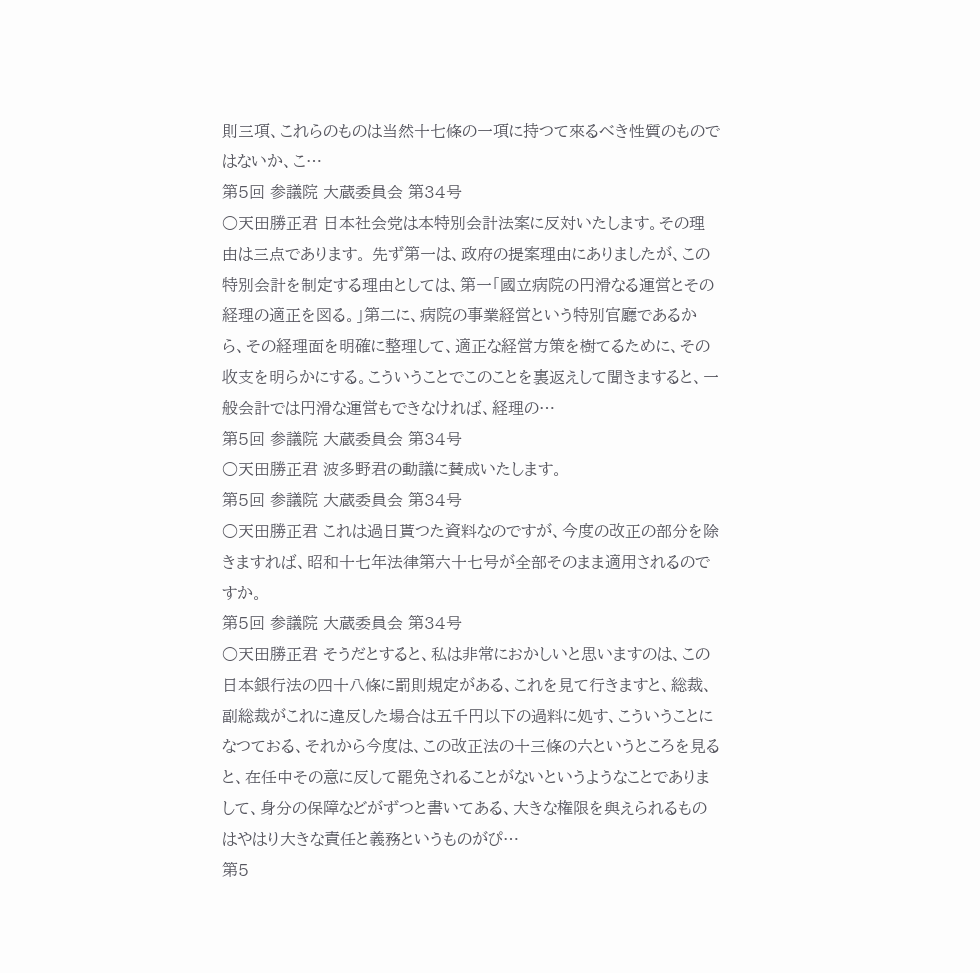則三項、これらのものは当然十七條の一項に持つて來るべき性質のものではないか、こ…
第5回 参議院 大蔵委員会 第34号
○天田勝正君 日本社会党は本特別会計法案に反対いたします。その理由は三点であります。 先ず第一は、政府の提案理由にありましたが、この特別会計を制定する理由としては、第一「國立病院の円滑なる運営とその経理の適正を図る。」第二に、病院の事業経営という特別官廳であるから、その経理面を明確に整理して、適正な経営方策を樹てるために、その收支を明らかにする。こういうことでこのことを裏返えして聞きますると、一般会計では円滑な運営もできなければ、経理の…
第5回 参議院 大蔵委員会 第34号
○天田勝正君 波多野君の動議に賛成いたします。
第5回 参議院 大蔵委員会 第34号
○天田勝正君 これは過日貰つた資料なのですが、今度の改正の部分を除きますれば、昭和十七年法律第六十七号が全部そのまま適用されるのですか。
第5回 参議院 大蔵委員会 第34号
○天田勝正君 そうだとすると、私は非常におかしいと思いますのは、この日本銀行法の四十八條に罰則規定がある、これを見て行きますと、総裁、副総裁がこれに違反した場合は五千円以下の過料に処す、こういうことになつておる、それから今度は、この改正法の十三條の六というところを見ると、在任中その意に反して罷免されることがないというようなことでありまして、身分の保障などがずつと書いてある、大きな権限を與えられるものはやはり大きな責任と義務というものがぴ…
第5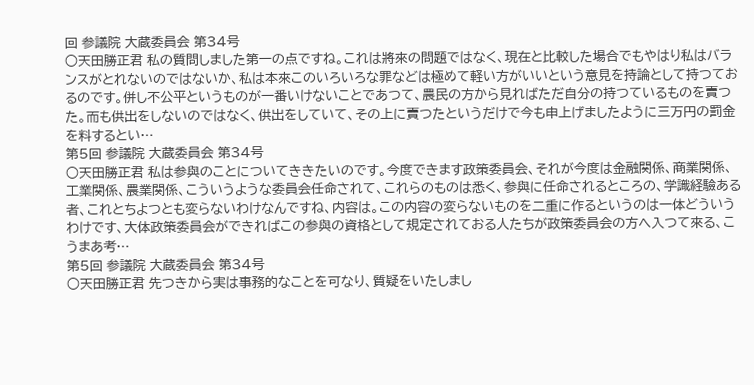回 参議院 大蔵委員会 第34号
○天田勝正君 私の質問しました第一の点ですね。これは將來の問題ではなく、現在と比較した場合でもやはり私はバランスがとれないのではないか、私は本來このいろいろな罪などは極めて軽い方がいいという意見を持論として持つておるのです。併し不公平というものが一番いけないことであつて、農民の方から見ればただ自分の持つているものを賣つた。而も供出をしないのではなく、供出をしていて、その上に賣つたというだけで今も申上げましたように三万円の罰金を料するとい…
第5回 参議院 大蔵委員会 第34号
○天田勝正君 私は参與のことについてききたいのです。今度できます政策委員会、それが今度は金融関係、商業関係、工業関係、農業関係、こういうような委員会任命されて、これらのものは悉く、参與に任命されるところの、学識経驗ある者、これとちよつとも変らないわけなんですね、内容は。この内容の変らないものを二重に作るというのは一体どういうわけです、大体政策委員会ができればこの参與の資格として規定されておる人たちが政策委員会の方へ入つて來る、こうまあ考…
第5回 参議院 大蔵委員会 第34号
○天田勝正君 先つきから実は事務的なことを可なり、質疑をいたしまし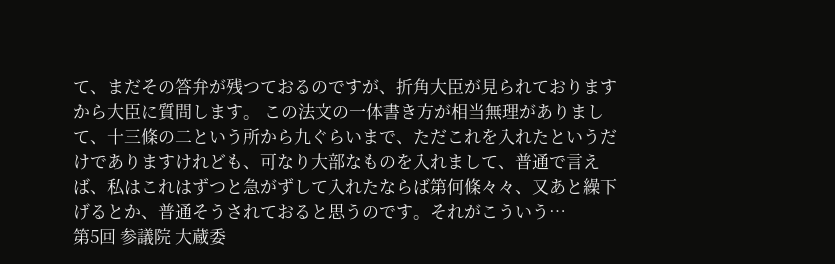て、まだその答弁が残つておるのですが、折角大臣が見られておりますから大臣に質問します。 この法文の一体書き方が相当無理がありまして、十三條の二という所から九ぐらいまで、ただこれを入れたというだけでありますけれども、可なり大部なものを入れまして、普通で言えば、私はこれはずつと急がずして入れたならば第何條々々、又あと繰下げるとか、普通そうされておると思うのです。それがこういう…
第5回 参議院 大蔵委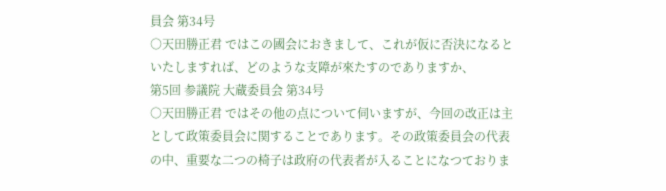員会 第34号
○天田勝正君 ではこの國会におきまして、これが仮に否決になるといたしますれば、どのような支障が來たすのでありますか、
第5回 参議院 大蔵委員会 第34号
○天田勝正君 ではその他の点について伺いますが、今回の改正は主として政策委員会に関することであります。その政策委員会の代表の中、重要な二つの椅子は政府の代表者が入ることになつておりま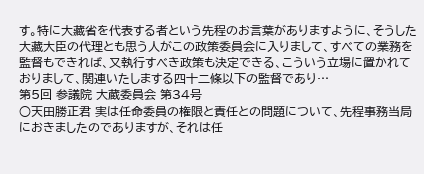す。特に大藏省を代表する者という先程のお言葉がありますように、そうした大藏大臣の代理とも思う人がこの政策委員会に入りまして、すべての業務を監督もできれば、又執行すべき政策も決定できる、こういう立場に置かれておりまして、関連いたしまする四十二條以下の監督であり…
第5回 参議院 大蔵委員会 第34号
○天田勝正君 実は任命委員の権限と責任との問題について、先程事務当局におきましたのでありますが、それは任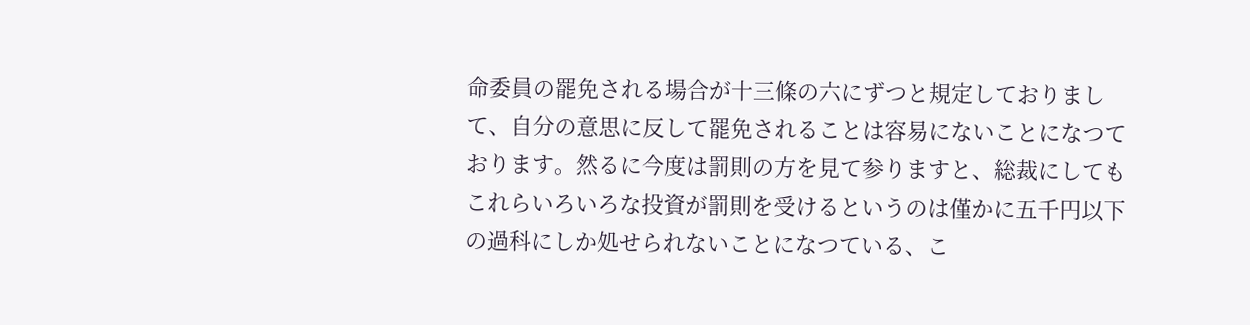命委員の罷免される場合が十三條の六にずつと規定しておりまして、自分の意思に反して罷免されることは容易にないことになつております。然るに今度は罰則の方を見て参りますと、総裁にしてもこれらいろいろな投資が罰則を受けるというのは僅かに五千円以下の過科にしか処せられないことになつている、こ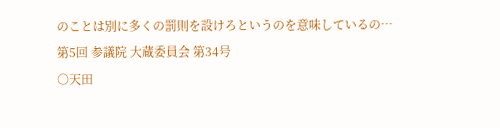のことは別に多くの罰則を設けろというのを意味しているの…
第5回 参議院 大蔵委員会 第34号
○天田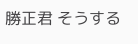勝正君 そうする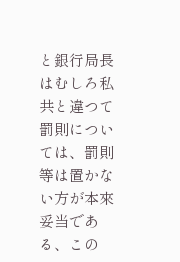と銀行局長はむしろ私共と違つて罰則については、罰則等は置かない方が本來妥当である、この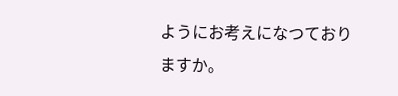ようにお考えになつておりますか。